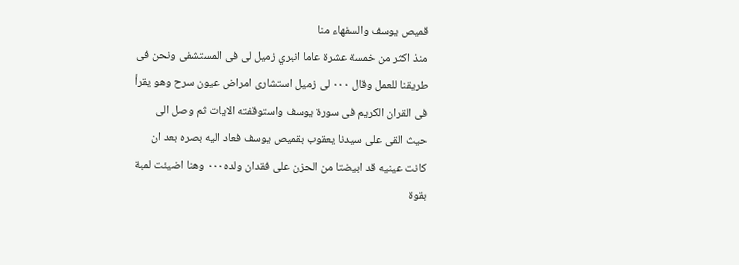قميص يوسف والسفهاء منا
منذ اكثر من خمسة عشرة عاما انبري زميل لى فى المستشفى ونحن فى طريقنا للعمل وقال ٠٠٠ لى زميل استشارى امراض عيون سرح وهو يقرأ فى القران الكريم فى سورة يوسف واستوقفته الايات ثم وصل الى حيث القى على سيدنا يعقوب بقميص يوسف فعاد اليه بصره بعد ان كانت عينيه قد ابيضتا من الحزن على فقدان ولده٠٠٠ وهنا اضيئت لمبة بقوة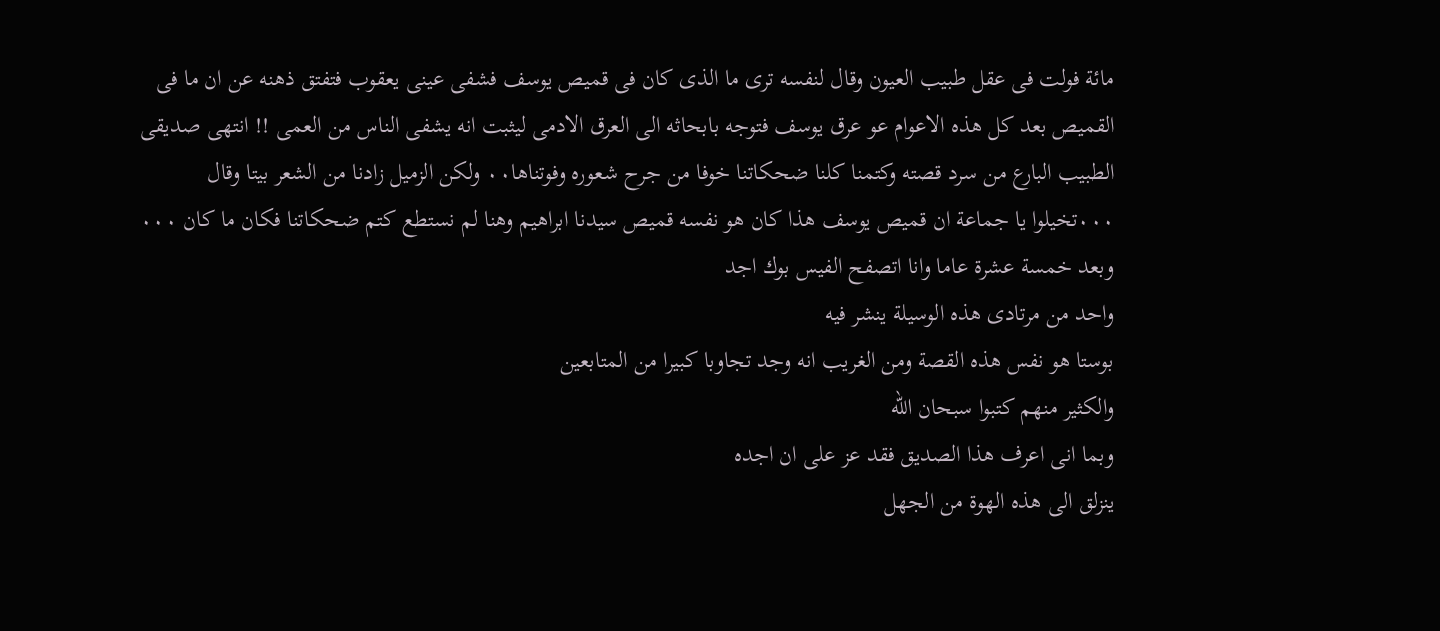مائة فولت فى عقل طبيب العيون وقال لنفسه ترى ما الذى كان فى قميص يوسف فشفى عينى يعقوب فتفتق ذهنه عن ان ما فى القميص بعد كل هذه الاعوام عو عرق يوسف فتوجه بابحاثه الى العرق الادمى ليثبت انه يشفى الناس من العمى !! انتهى صديقى الطبيب البارع من سرد قصته وكتمنا كلنا ضحكاتنا خوفا من جرح شعوره وفوتناها٠٠ ولكن الزميل زادنا من الشعر بيتا وقال ٠٠٠تخيلوا يا جماعة ان قميص يوسف هذا كان هو نفسه قميص سيدنا ابراهيم وهنا لم نستطع كتم ضحكاتنا فكان ما كان ٠٠٠
وبعد خمسة عشرة عاما وانا اتصفح الفيس بوك اجد
واحد من مرتادى هذه الوسيلة ينشر فيه
بوستا هو نفس هذه القصة ومن الغريب انه وجد تجاوبا كبيرا من المتابعين
والكثير منهم كتبوا سبحان الله
وبما انى اعرف هذا الصديق فقد عز على ان اجده
ينزلق الى هذه الهوة من الجهل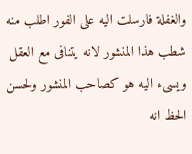والغفلة فارسلت اليه على الفور اطلب منه شطب هذا المنشور لانه يتنافى مع العقل
ويسىء اليه هو كصاحب المنشور ولحسن الحظ انه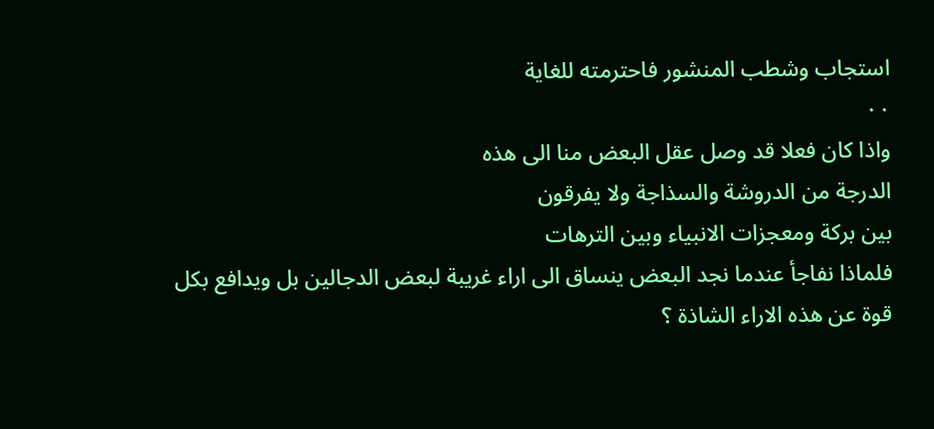استجاب وشطب المنشور فاحترمته للغاية
٠٠
واذا كان فعلا قد وصل عقل البعض منا الى هذه
الدرجة من الدروشة والسذاجة ولا يفرقون
بين بركة ومعجزات الانبياء وبين الترهات
فلماذا نفاجأ عندما نجد البعض ينساق الى اراء غريبة لبعض الدجالين بل ويدافع بكل
قوة عن هذه الاراء الشاذة ؟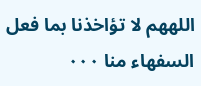اللههم لا تؤاخذنا بما فعل السفهاء منا ٠٠٠